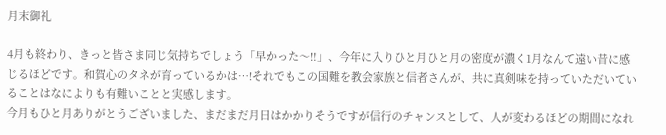月末御礼

4月も終わり、きっと皆さま同じ気持ちでしょう「早かった〜‼」、今年に入りひと月ひと月の密度が濃く1月なんて遠い昔に感じるほどです。和賀心のタネが育っているかは…!それでもこの国難を教会家族と信者さんが、共に真剣味を持っていただいていることはなによりも有難いことと実感します。
今月もひと月ありがとうございました、まだまだ月日はかかりそうですが信行のチャンスとして、人が変わるほどの期間になれ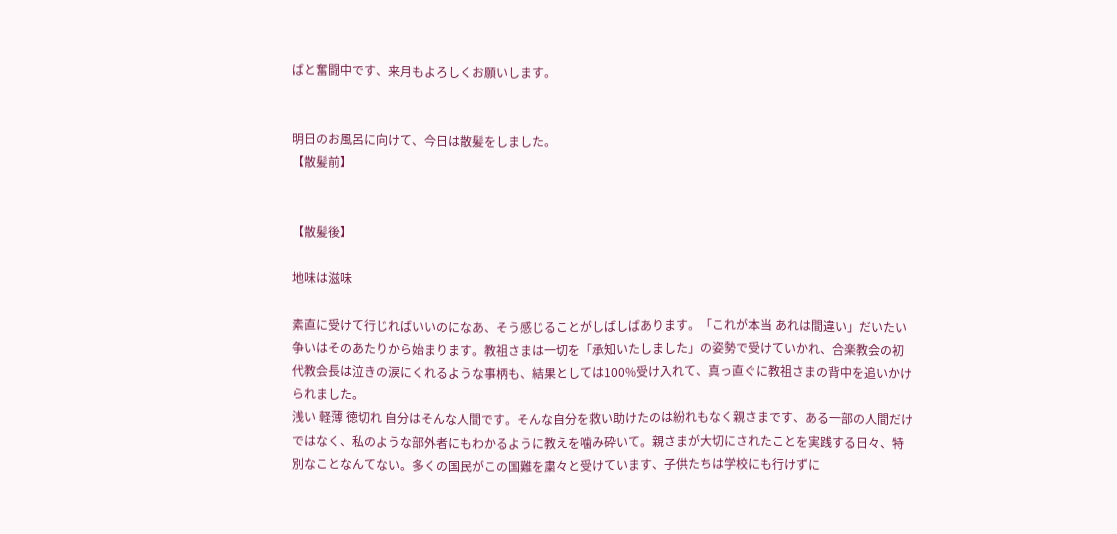ばと奮闘中です、来月もよろしくお願いします。


明日のお風呂に向けて、今日は散髪をしました。
【散髪前】


【散髪後】

地味は滋味

素直に受けて行じればいいのになあ、そう感じることがしばしばあります。「これが本当 あれは間違い」だいたい争いはそのあたりから始まります。教祖さまは一切を「承知いたしました」の姿勢で受けていかれ、合楽教会の初代教会長は泣きの涙にくれるような事柄も、結果としては100%受け入れて、真っ直ぐに教祖さまの背中を追いかけられました。
浅い 軽薄 徳切れ 自分はそんな人間です。そんな自分を救い助けたのは紛れもなく親さまです、ある一部の人間だけではなく、私のような部外者にもわかるように教えを噛み砕いて。親さまが大切にされたことを実践する日々、特別なことなんてない。多くの国民がこの国難を粛々と受けています、子供たちは学校にも行けずに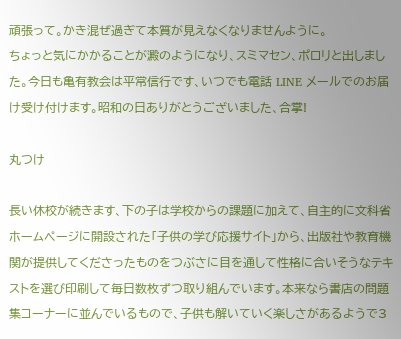頑張って。かき混ぜ過ぎて本質が見えなくなりませんように。
ちょっと気にかかることが澱のようになり、スミマセン、ポロリと出しました。今日も亀有教会は平常信行です、いつでも電話 LINE メールでのお届け受け付けます。昭和の日ありがとうございました、合掌!

丸つけ

長い休校が続きます、下の子は学校からの課題に加えて、自主的に文科省ホームページに開設された「子供の学び応援サイト」から、出版社や教育機関が提供してくださったものをつぶさに目を通して性格に合いそうなテキストを選び印刷して毎日数枚ずつ取り組んでいます。本来なら書店の問題集コーナーに並んでいるもので、子供も解いていく楽しさがあるようで3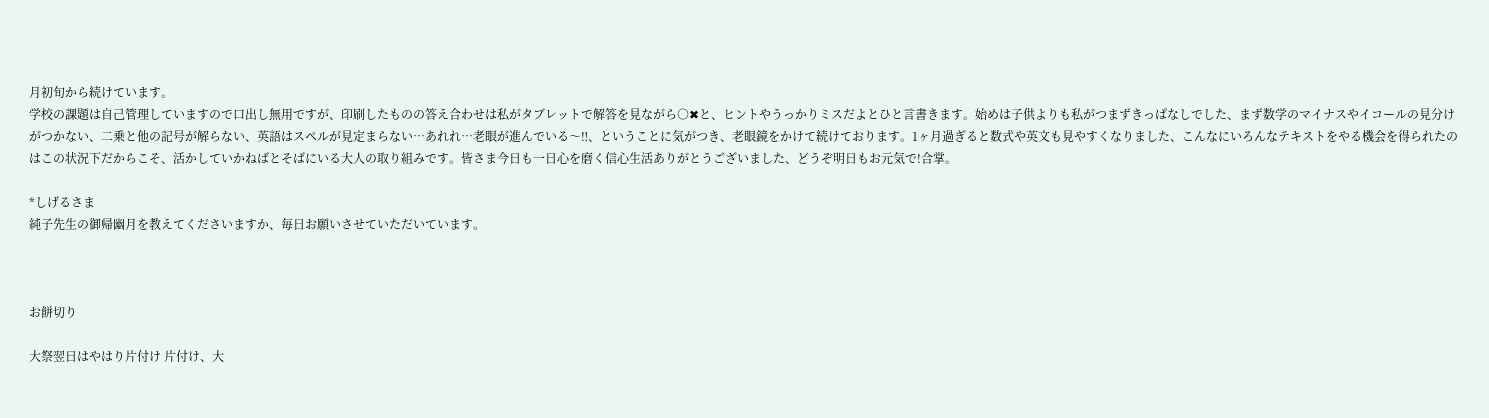月初旬から続けています。
学校の課題は自己管理していますので口出し無用ですが、印刷したものの答え合わせは私がタブレットで解答を見ながら○✖と、ヒントやうっかりミスだよとひと言書きます。始めは子供よりも私がつまずきっぱなしでした、まず数学のマイナスやイコールの見分けがつかない、二乗と他の記号が解らない、英語はスペルが見定まらない…あれれ…老眼が進んでいる〜‼、ということに気がつき、老眼鏡をかけて続けております。1ヶ月過ぎると数式や英文も見やすくなりました、こんなにいろんなテキストをやる機会を得られたのはこの状況下だからこそ、活かしていかねばとそばにいる大人の取り組みです。皆さま今日も一日心を磨く信心生活ありがとうございました、どうぞ明日もお元気で!合掌。

*しげるさま
純子先生の御帰幽月を教えてくださいますか、毎日お願いさせていただいています。



お餅切り

大祭翌日はやはり片付け 片付け、大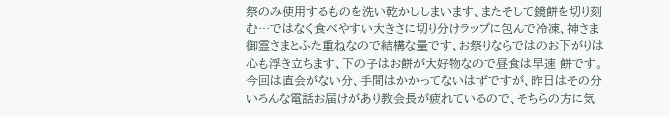祭のみ使用するものを洗い乾かししまいます、またそして鏡餅を切り刻む…ではなく食べやすい大きさに切り分けラップに包んで冷凍、神さま御霊さまとふた重ねなので結構な量です、お祭りならではのお下がりは心も浮き立ちます、下の子はお餅が大好物なので昼食は早速 餅です。
今回は直会がない分、手間はかかってないはずですが、昨日はその分いろんな電話お届けがあり教会長が疲れているので、そちらの方に気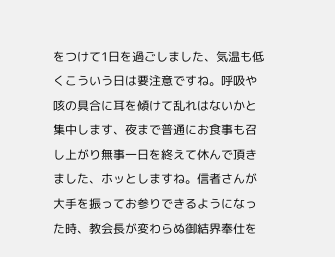をつけて1日を過ごしました、気温も低くこういう日は要注意ですね。呼吸や咳の具合に耳を傾けて乱れはないかと集中します、夜まで普通にお食事も召し上がり無事一日を終えて休んで頂きました、ホッとしますね。信者さんが大手を振ってお参りできるようになった時、教会長が変わらぬ御結界奉仕を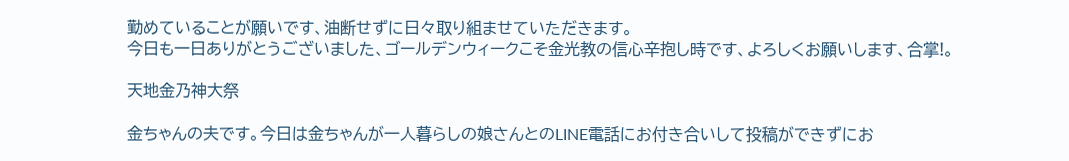勤めていることが願いです、油断せずに日々取り組ませていただきます。
今日も一日ありがとうございました、ゴールデンウィークこそ金光教の信心辛抱し時です、よろしくお願いします、合掌!。

天地金乃神大祭

金ちゃんの夫です。今日は金ちゃんが一人暮らしの娘さんとのLINE電話にお付き合いして投稿ができずにお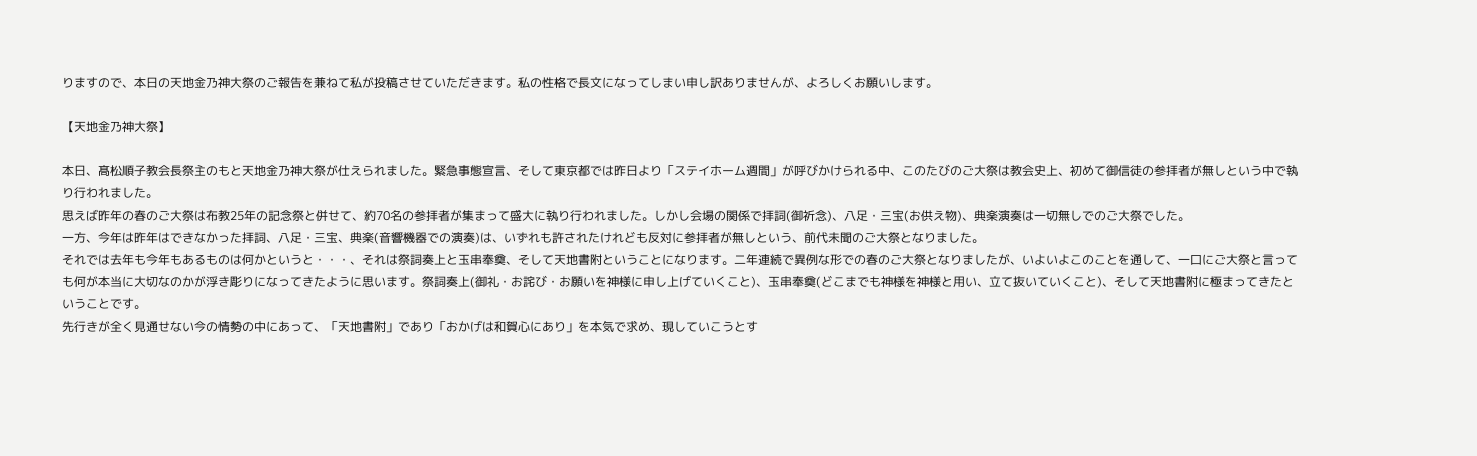りますので、本日の天地金乃神大祭のご報告を兼ねて私が投稿させていただきます。私の性格で長文になってしまい申し訳ありませんが、よろしくお願いします。

【天地金乃神大祭】

本日、髙松順子教会長祭主のもと天地金乃神大祭が仕えられました。緊急事態宣言、そして東京都では昨日より「ステイホーム週間」が呼びかけられる中、このたびのご大祭は教会史上、初めて御信徒の参拝者が無しという中で執り行われました。
思えば昨年の春のご大祭は布教25年の記念祭と併せて、約70名の参拝者が集まって盛大に執り行われました。しかし会場の関係で拝詞(御祈念)、八足・三宝(お供え物)、典楽演奏は一切無しでのご大祭でした。
一方、今年は昨年はできなかった拝詞、八足・三宝、典楽(音響機器での演奏)は、いずれも許されたけれども反対に参拝者が無しという、前代未聞のご大祭となりました。
それでは去年も今年もあるものは何かというと・・・、それは祭詞奏上と玉串奉奠、そして天地書附ということになります。二年連続で異例な形での春のご大祭となりましたが、いよいよこのことを通して、一口にご大祭と言っても何が本当に大切なのかが浮き彫りになってきたように思います。祭詞奏上(御礼・お詫び・お願いを神様に申し上げていくこと)、玉串奉奠(どこまでも神様を神様と用い、立て抜いていくこと)、そして天地書附に極まってきたということです。
先行きが全く見通せない今の情勢の中にあって、「天地書附」であり「おかげは和賀心にあり」を本気で求め、現していこうとす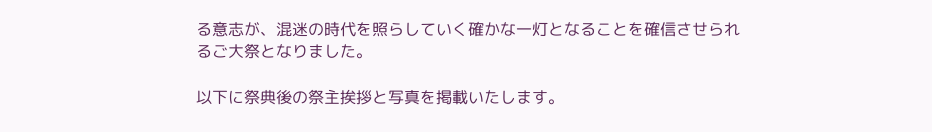る意志が、混迷の時代を照らしていく確かな一灯となることを確信させられるご大祭となりました。

以下に祭典後の祭主挨拶と写真を掲載いたします。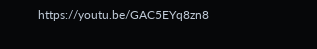https://youtu.be/GAC5EYq8zn8